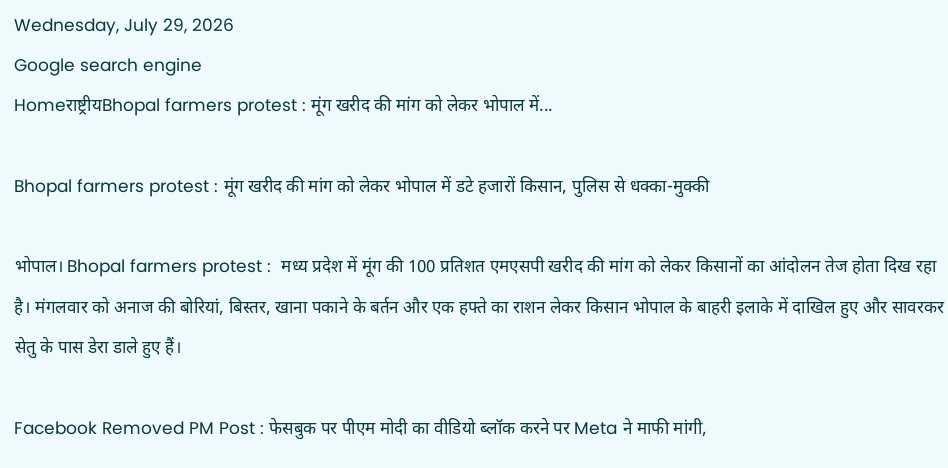Wednesday, July 29, 2026
Google search engine
Homeराष्ट्रीयBhopal farmers protest : मूंग खरीद की मांग को लेकर भोपाल में...

Bhopal farmers protest : मूंग खरीद की मांग को लेकर भोपाल में डटे हजारों किसान, पुलिस से धक्का-मुक्की

भोपाल। Bhopal farmers protest :  मध्य प्रदेश में मूंग की 100 प्रतिशत एमएसपी खरीद की मांग को लेकर किसानों का आंदोलन तेज होता दिख रहा है। मंगलवार को अनाज की बोरियां, बिस्तर, खाना पकाने के बर्तन और एक हफ्ते का राशन लेकर किसान भोपाल के बाहरी इलाके में दाखिल हुए और सावरकर सेतु के पास डेरा डाले हुए हैं।

Facebook Removed PM Post : फेसबुक पर पीएम मोदी का वीडियो ब्लॉक करने पर Meta ने माफी मांगी,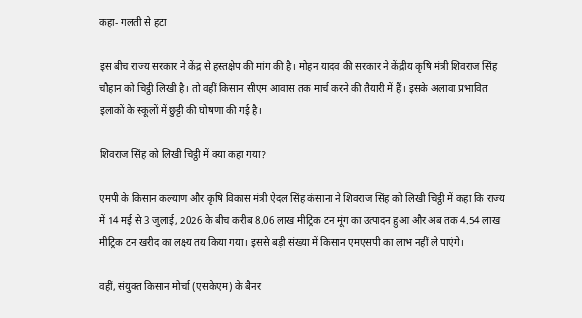कहा- गलती से हटा

इस बीच राज्य सरकार ने केंद्र से हस्तक्षेप की मांग की है। मोहन यादव की सरकार ने केंद्रीय कृषि मंत्री शिवराज सिंह चौहान को चिट्ठी लिखी है। तो वहीं किसान सीएम आवास तक मार्च करने की तैयारी में हैं। इसके अलावा प्रभावित इलाकों के स्कूलों में छुट्टी की घोषणा की गई है।

शिवराज सिंह को लिखी चिट्ठी में क्या कहा गया?

एमपी के किसान कल्याण और कृषि विकास मंत्री ऐदल सिंह कंसाना ने शिवराज सिंह को लिखी चिट्ठी में कहा कि राज्य में 14 मई से 3 जुलाई, 2026 के बीच करीब 8.06 लाख मीट्रिक टन मूंग का उत्पादन हुआ और अब तक 4.54 लाख मीट्रिक टन खरीद का लक्ष्य तय किया गया। इससे बड़ी संख्या में किसान एमएसपी का लाभ नहीं ले पाएंगे।

वहीं, संयुक्त किसान मोर्चा (एसकेएम) के बैनर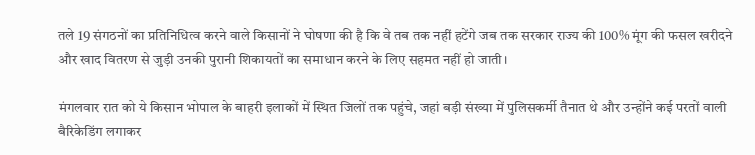तले 19 संगठनों का प्रतिनिधित्व करने वाले किसानों ने घोषणा की है कि वे तब तक नहीं हटेंगे जब तक सरकार राज्य की 100% मूंग की फसल खरीदने और खाद वितरण से जुड़ी उनकी पुरानी शिकायतों का समाधान करने के लिए सहमत नहीं हो जाती।

मंगलवार रात को ये किसान भोपाल के बाहरी इलाकों में स्थित जिलों तक पहुंचे, जहां बड़ी संख्या में पुलिसकर्मी तैनात थे और उन्होंने कई परतों वाली बैरिकेडिंग लगाकर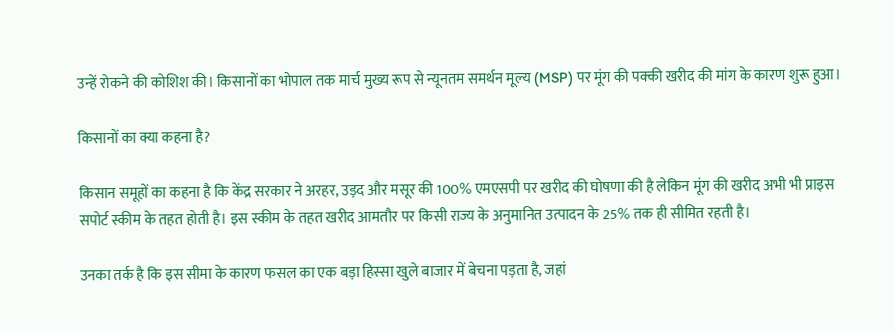उन्हें रोकने की कोशिश की। किसानों का भोपाल तक मार्च मुख्य रूप से न्यूनतम समर्थन मूल्य (MSP) पर मूंग की पक्की खरीद की मांग के कारण शुरू हुआ।

किसानों का क्या कहना है?

किसान समूहों का कहना है कि केंद्र सरकार ने अरहर, उड़द और मसूर की 100% एमएसपी पर खरीद की घोषणा की है लेकिन मूंग की खरीद अभी भी प्राइस सपोर्ट स्कीम के तहत होती है। इस स्कीम के तहत खरीद आमतौर पर किसी राज्य के अनुमानित उत्पादन के 25% तक ही सीमित रहती है।

उनका तर्क है कि इस सीमा के कारण फसल का एक बड़ा हिस्सा खुले बाजार में बेचना पड़ता है, जहां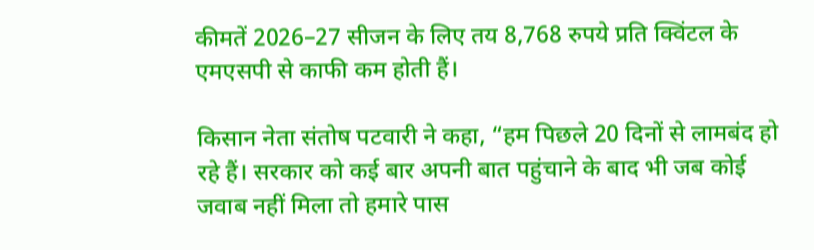कीमतें 2026–27 सीजन के लिए तय 8,768 रुपये प्रति क्विंटल के एमएसपी से काफी कम होती हैं।

किसान नेता संतोष पटवारी ने कहा, “हम पिछले 20 दिनों से लामबंद हो रहे हैं। सरकार को कई बार अपनी बात पहुंचाने के बाद भी जब कोई जवाब नहीं मिला तो हमारे पास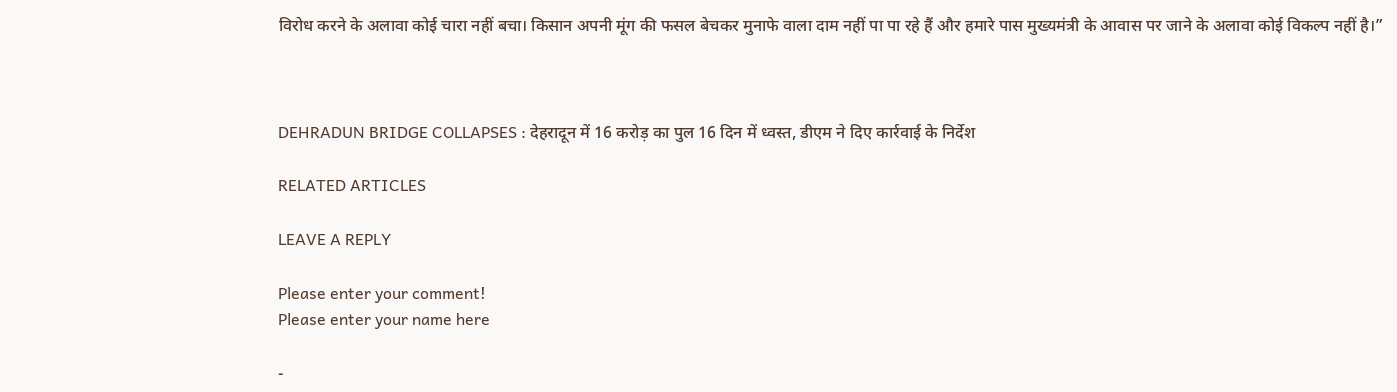विरोध करने के अलावा कोई चारा नहीं बचा। किसान अपनी मूंग की फसल बेचकर मुनाफे वाला दाम नहीं पा पा रहे हैं और हमारे पास मुख्यमंत्री के आवास पर जाने के अलावा कोई विकल्प नहीं है।”



DEHRADUN BRIDGE COLLAPSES : देहरादून में 16 करोड़ का पुल 16 दिन में ध्वस्त, डीएम ने दिए कार्रवाई के निर्देश

RELATED ARTICLES

LEAVE A REPLY

Please enter your comment!
Please enter your name here

-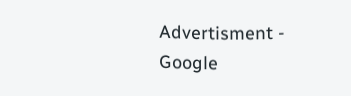Advertisment -
Google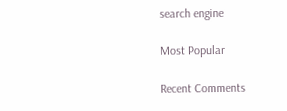search engine

Most Popular

Recent Comments